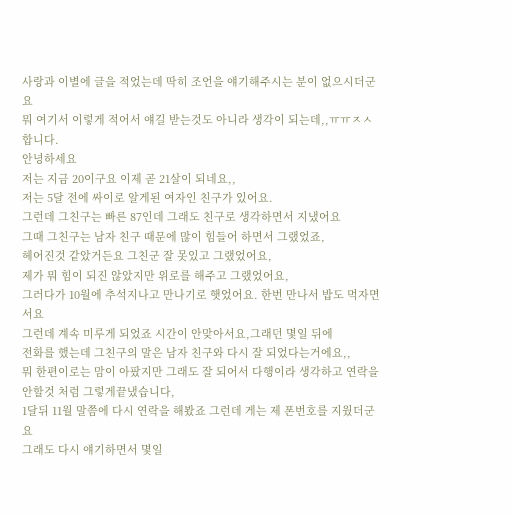사랑과 이별에 글을 적었는데 딱히 조언을 얘기해주시는 분이 없으시더군요
뭐 여기서 이렇게 적어서 얘길 받는것도 아니라 생각이 되는데,,ㅠㅠㅈㅅ합니다.
안녕하세요
저는 지금 20이구요 이제 곧 21살이 되네요,,
저는 5달 전에 싸이로 알게된 여자인 친구가 있어요.
그런데 그친구는 빠른 87인데 그래도 친구로 생각하면서 지냈어요
그때 그친구는 남자 친구 때문에 많이 힘들어 하면서 그랬었죠,
헤어진것 같았거든요 그친군 잘 못있고 그랬었어요,
제가 뭐 힘이 되진 않았지만 위로를 해주고 그랬었어요,
그러다가 10월에 추석지나고 만나기로 햇었어요. 한번 만나서 밥도 먹자면서요
그런데 계속 미루게 되었죠 시간이 안맞아서요,그래던 몇일 뒤에
전화를 했는데 그친구의 말은 남자 친구와 다시 잘 되었다는거에요,,
뭐 한편이로는 맘이 아팠지만 그래도 잘 되어서 다행이라 생각하고 연락을 안할것 처럼 그렇게끝냈습니다,
1달뒤 11월 말쯤에 다시 연락을 해봤죠 그런데 게는 제 폰번호를 지웠더군요
그래도 다시 얘기하면서 몇일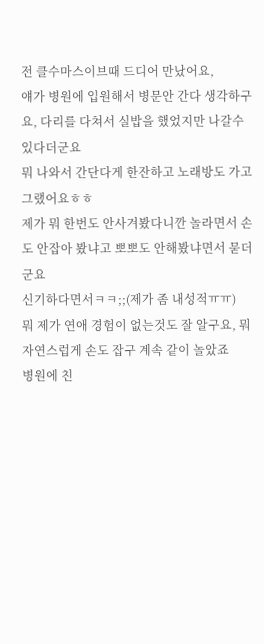전 클수마스이브때 드디어 만났어요,
얘가 병원에 입원해서 병문안 간다 생각하구요, 다리를 다쳐서 실밥을 했었지만 나갈수 있다더군요
뭐 나와서 간단다게 한잔하고 노래방도 가고 그랬어요ㅎㅎ
제가 뭐 한번도 안사겨봤다니깐 놀라면서 손도 안잡아 봤냐고 뽀뽀도 안해봤냐면서 묻더군요
신기하다면서ㅋㅋ;;(제가 좀 내성적ㅠㅠ)
뭐 제가 연애 경험이 없는것도 잘 알구요, 뭐 자연스럽게 손도 잡구 계속 같이 놀았죠
병원에 친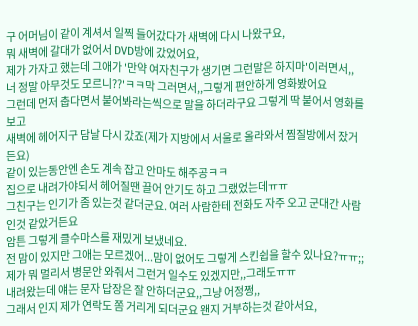구 어머님이 같이 계셔서 일찍 들어갔다가 새벽에 다시 나왔구요,
뭐 새벽에 갈대가 없어서 DVD방에 갔었어요,
제가 가자고 했는데 그애가 '만약 여자친구가 생기면 그런말은 하지마'이러면서,,
너 정말 아무것도 모르니??'ㅋㅋ막 그러면서,,그렇게 편안하게 영화봤어요
그런데 먼저 춥다면서 붙어봐라는씩으로 말을 하더라구요 그렇게 딱 붙어서 영화를 보고
새벽에 헤어지구 담날 다시 갔죠(제가 지방에서 서울로 올라와서 찜질방에서 잤거든요)
같이 있는동안엔 손도 계속 잡고 안마도 해주공ㅋㅋ
집으로 내려가야되서 헤어질땐 끌어 안기도 하고 그랬었는데ㅠㅠ
그친구는 인기가 좀 있는것 같더군요. 여러 사람한테 전화도 자주 오고 군대간 사람인것 같았거든요
암튼 그렇게 클수마스를 재밌게 보냈네요.
전 맘이 있지만 그애는 모르겠어...맘이 없어도 그렇게 스킨쉽을 할수 있나요?ㅠㅠ;;
제가 뭐 멀리서 병문안 와줘서 그런거 일수도 있겠지만,,그래도ㅠㅠ
내려왔는데 얘는 문자 답장은 잘 안하더군요,,그냥 어정쩡,,
그래서 인지 제가 연락도 쫌 거리게 되더군요 왠지 거부하는것 같아서요,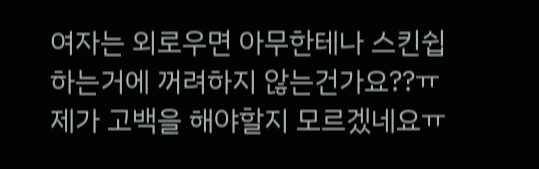여자는 외로우면 아무한테나 스킨쉽하는거에 꺼려하지 않는건가요??ㅠ
제가 고백을 해야할지 모르겠네요ㅠ